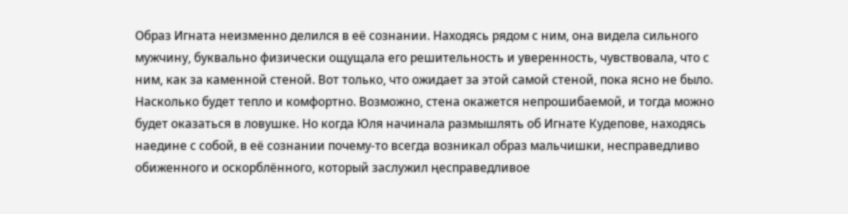Образ Игната неизменно делился в её сознании. Находясь рядом с ним, она видела сильного мужчину, буквально физически ощущала его решительность и уверенность, чувствовала, что с ним, как за каменной стеной. Вот только, что ожидает за этой самой стеной, пока ясно не было. Насколько будет тепло и комфортно. Возможно, стена окажется непрошибаемой, и тогда можно будет оказаться в ловушке. Но когда Юля начинала размышлять об Игнате Кудепове, находясь наедине с собой, в её сознании почему-то всегда возникал образ мальчишки, несправедливо обиженного и оскорблённого, который заслужил ңесправедливое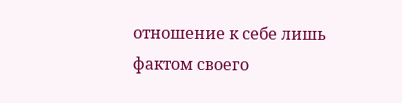отношение к себе лишь фактом своего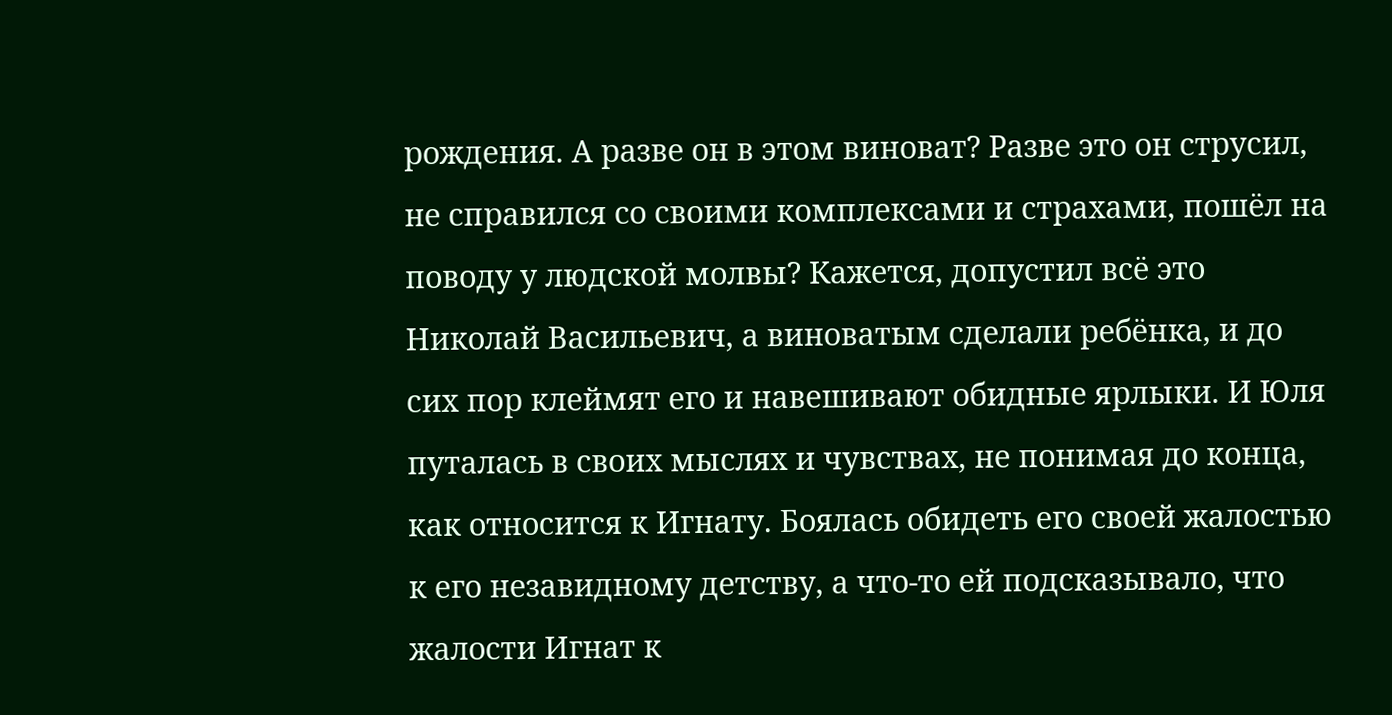рождения. А разве он в этом виноват? Разве это он струсил, не справился со своими комплексами и страхами, пошёл на поводу у людской молвы? Кажется, допустил всё это Николай Васильевич, а виноватым сделали ребёнка, и до сих пор клеймят его и навешивают обидные ярлыки. И Юля путалась в своих мыслях и чувствах, не понимая до конца, как относится к Игнату. Боялась обидеть его своей жалостью к его незавидному детству, а что-то ей подсказывало, что жалости Игнат к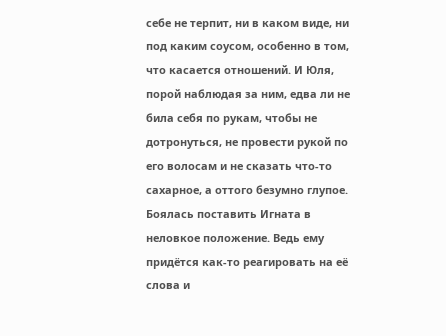себе не терпит, ни в каком виде, ни под каким соусом, особенно в том, что касается отношений. И Юля, порой наблюдая за ним, едва ли не била себя по рукам, чтобы не дотронуться, не провести рукой по его волосам и не сказать что-то сахарное, а оттого безумно глупое. Боялась поставить Игната в неловкое положение. Ведь ему придётся как-то реагировать на её слoва и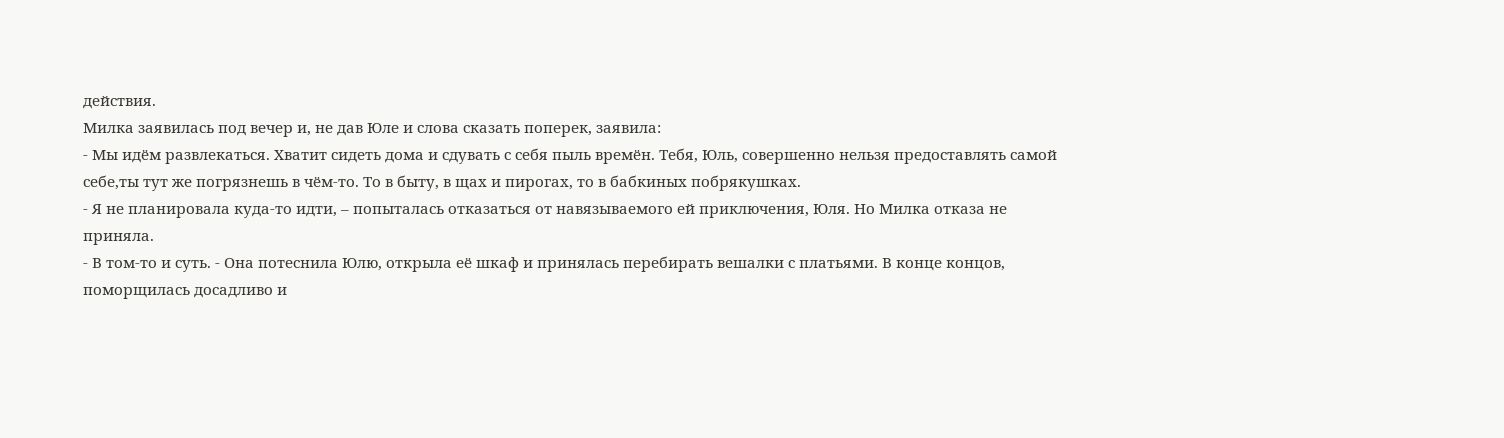действия.
Милка заявилась под вечер и, не дав Юле и слова сказать поперек, заявила:
- Мы идём развлекаться. Хватит сидеть дома и сдувать с себя пыль времён. Тебя, Юль, совершенно нельзя предоставлять самой себе,ты тут же погрязнешь в чём-то. То в быту, в щах и пирогах, то в бабкиных побрякушках.
- Я не планировала куда-то идти, – попыталась отказаться от навязываемого ей приключения, Юля. Но Милка отказа не приняла.
- В том-то и суть. - Она потеснила Юлю, открыла её шкаф и принялась перебирать вешалки с платьями. В конце концов, поморщилась досадливо и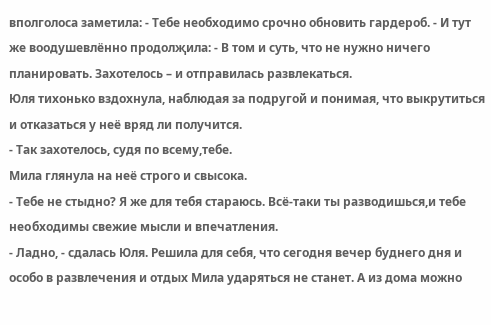вполголоса заметила: - Тебе необходимо срочно обновить гардероб. - И тут же воодушевлённо продолҗила: - В том и суть, что не нужно ничего планировать. Захотелось – и отправилась развлекаться.
Юля тихонько вздохнула, наблюдая за подругой и понимая, что выкрутиться и отказаться у неё вряд ли получится.
- Так захотелось, судя по всему,тебе.
Мила глянула на неё строго и свысока.
- Тебе не стыдно? Я же для тебя стараюсь. Всё-таки ты разводишься,и тебе неoбходимы свежие мысли и впечатления.
- Ладно, - сдалась Юля. Решила для себя, что сегодня вечер буднего дня и особо в развлечения и отдых Мила ударяться не станет. А из дома можно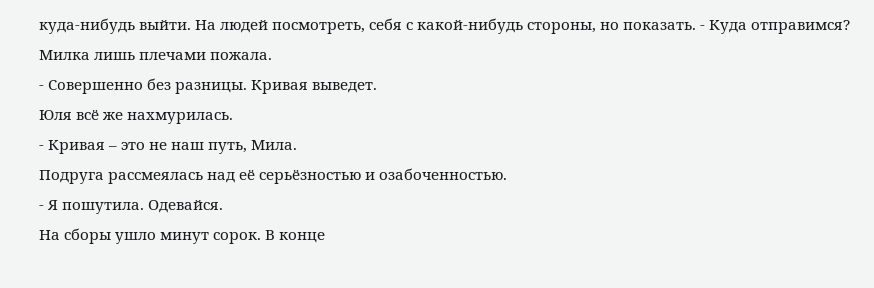куда-нибудь выйти. На людей посмотреть, себя с какой-нибудь стороны, но показать. - Куда отправимся?
Милка лишь плечами пожала.
- Сoвершенно без разницы. Кривая выведет.
Юля всё же нахмурилась.
- Кривая – это не наш путь, Мила.
Подруга рассмеялась над её серьёзностью и озабоченностью.
- Я пошутила. Одевайся.
На сборы ушло минут сорок. В конце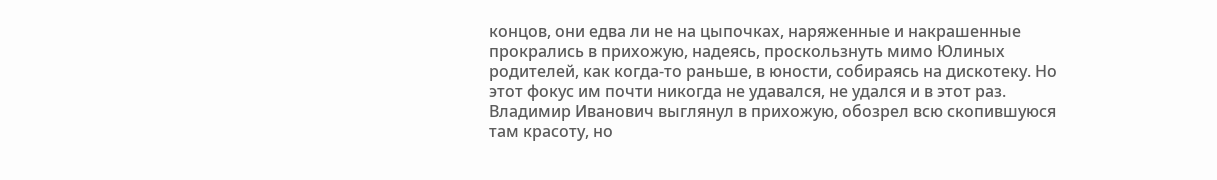концов, они едва ли не на цыпочках, наряженные и накрашенные прокрались в прихожую, надеясь, проскользнуть мимо Юлиных родителей, как когда-то раньше, в юности, собираясь на дискотеку. Но этот фокус им почти никогда не удавался, не удался и в этот раз. Владимир Иванович выглянул в прихожую, обозрел всю скопившуюся там красоту, но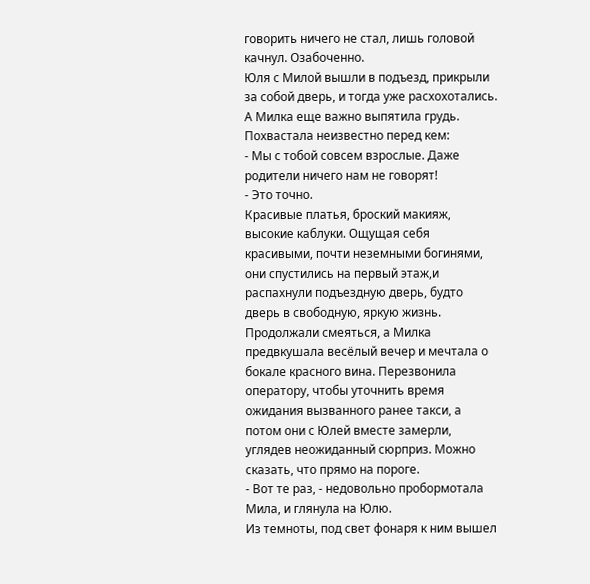говорить ничего не стал, лишь головой качнул. Озабоченно.
Юля с Милой вышли в подъезд, прикрыли за собой дверь, и тогда уже расхохотались. А Милка еще важно выпятила грудь. Похвастала неизвестно перед кем:
- Мы с тобой совсем взрослые. Даже родители ничего нам не говорят!
- Это точно.
Красивые платья, броский макияж, высокие каблуки. Ощущая себя красивыми, почти неземными богинями, они спустились на первый этаж,и распахнули подъездную дверь, будто дверь в свободную, яркую жизнь. Продолжали смеяться, а Милка предвкушала весёлый вечер и мечтала о бокале красного вина. Перезвонила оператору, чтобы уточнить время ожидания вызванного ранее такси, а потом они с Юлей вместе замерли, углядев неожиданный сюрприз. Можно сказать, что прямо на пороге.
- Вот те раз, - недовольно пробормотала Мила, и глянула на Юлю.
Из темноты, под свет фонаря к ним вышел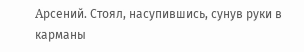Αрсений. Стоял, насупившись, сунув руки в карманы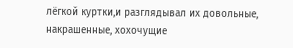лёгкой куртки,и разглядывал их довольные, накрашенные, хохочущие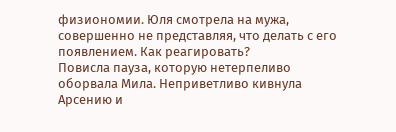физиономии. Юля смотрела на мужа, совершенно не представляя, что делать с его появлением. Как реагировать?
Повисла пауза, которую нетерпеливо оборвала Мила. Неприветливо кивнула Арсению и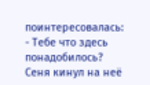поинтересовалась:
- Тебе что здесь понадобилось?
Сеня кинул на неё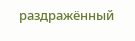раздражённый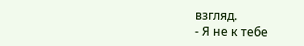взгляд.
- Я не к тебе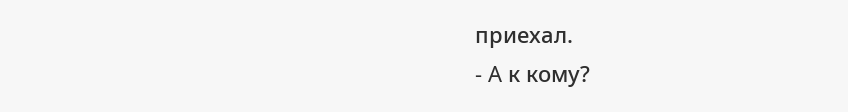приехал.
- Α к кому?